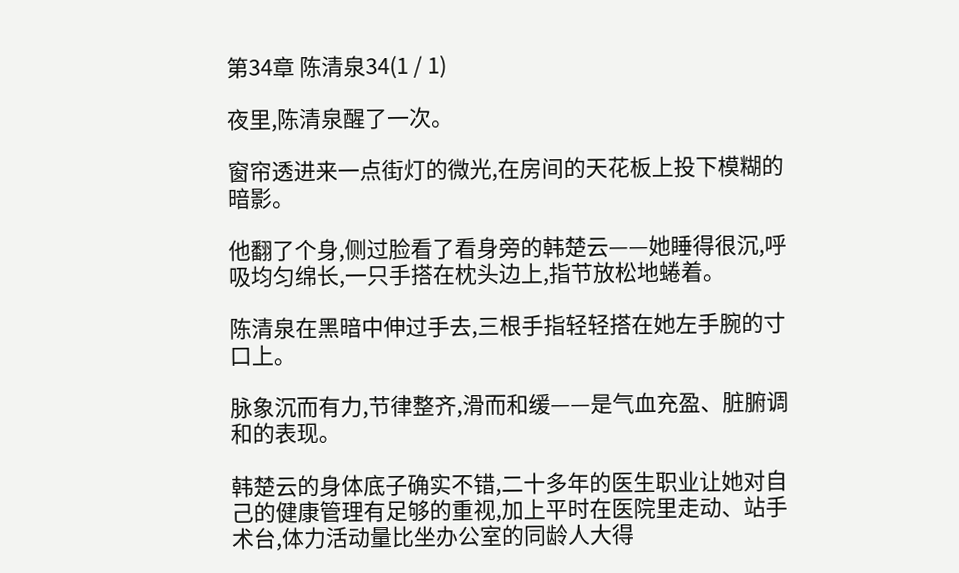第34章 陈清泉34(1 / 1)

夜里,陈清泉醒了一次。

窗帘透进来一点街灯的微光,在房间的天花板上投下模糊的暗影。

他翻了个身,侧过脸看了看身旁的韩楚云——她睡得很沉,呼吸均匀绵长,一只手搭在枕头边上,指节放松地蜷着。

陈清泉在黑暗中伸过手去,三根手指轻轻搭在她左手腕的寸口上。

脉象沉而有力,节律整齐,滑而和缓——是气血充盈、脏腑调和的表现。

韩楚云的身体底子确实不错,二十多年的医生职业让她对自己的健康管理有足够的重视,加上平时在医院里走动、站手术台,体力活动量比坐办公室的同龄人大得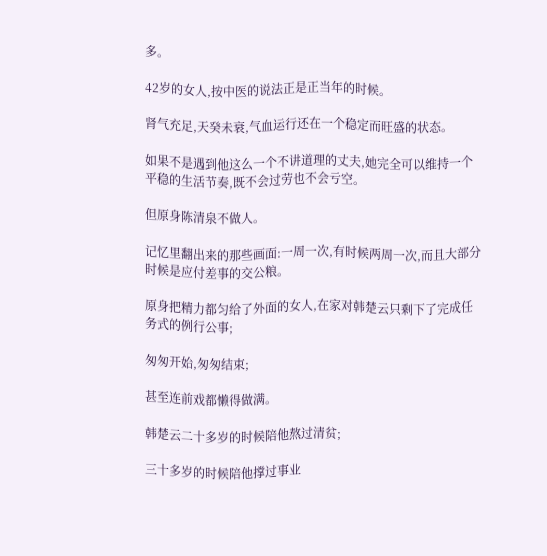多。

42岁的女人,按中医的说法正是正当年的时候。

肾气充足,天癸未衰,气血运行还在一个稳定而旺盛的状态。

如果不是遇到他这么一个不讲道理的丈夫,她完全可以维持一个平稳的生活节奏,既不会过劳也不会亏空。

但原身陈清泉不做人。

记忆里翻出来的那些画面:一周一次,有时候两周一次,而且大部分时候是应付差事的交公粮。

原身把精力都匀给了外面的女人,在家对韩楚云只剩下了完成任务式的例行公事;

匆匆开始,匆匆结束;

甚至连前戏都懒得做满。

韩楚云二十多岁的时候陪他熬过清贫;

三十多岁的时候陪他撑过事业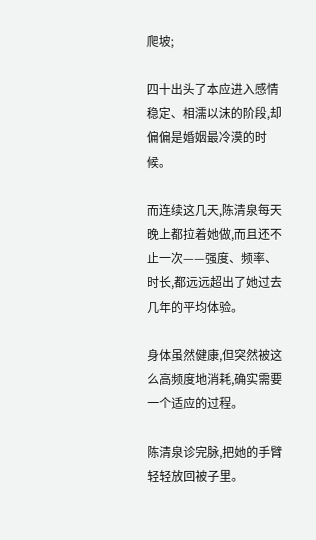爬坡;

四十出头了本应进入感情稳定、相濡以沫的阶段,却偏偏是婚姻最冷漠的时候。

而连续这几天,陈清泉每天晚上都拉着她做,而且还不止一次——强度、频率、时长,都远远超出了她过去几年的平均体验。

身体虽然健康,但突然被这么高频度地消耗,确实需要一个适应的过程。

陈清泉诊完脉,把她的手臂轻轻放回被子里。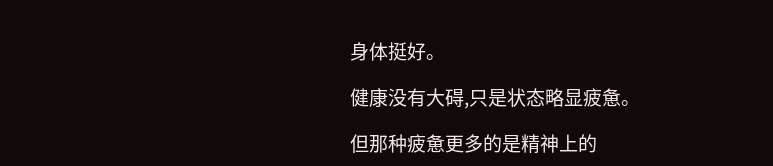身体挺好。

健康没有大碍,只是状态略显疲惫。

但那种疲惫更多的是精神上的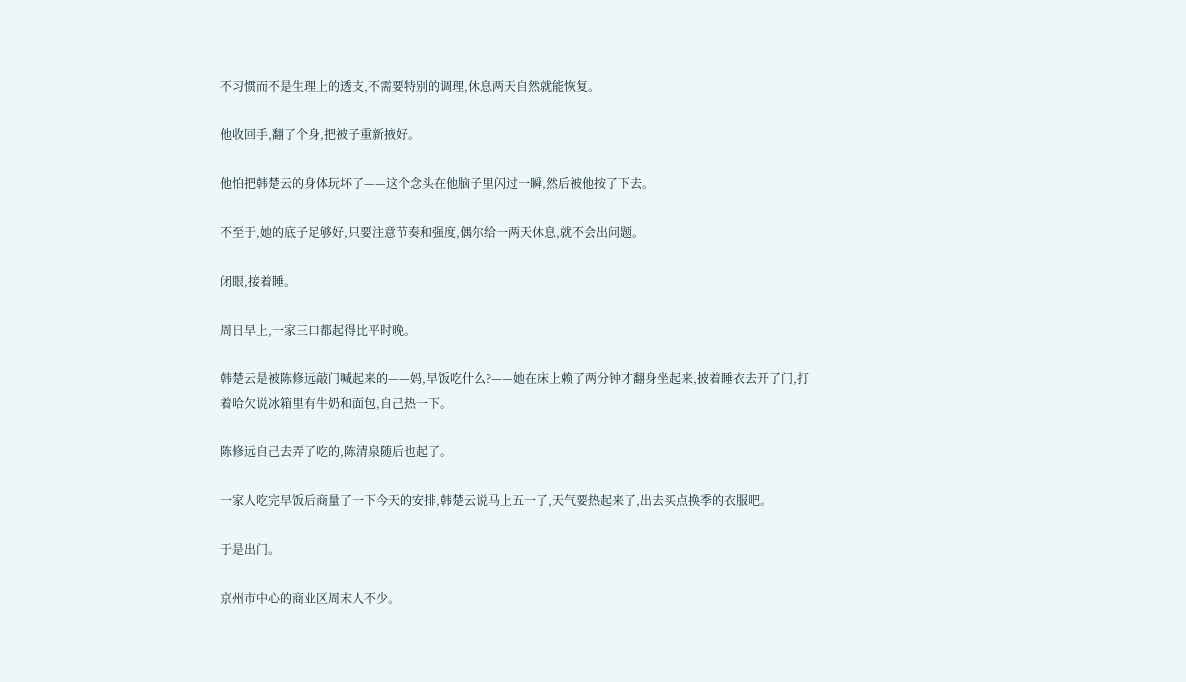不习惯而不是生理上的透支,不需要特别的调理,休息两天自然就能恢复。

他收回手,翻了个身,把被子重新掖好。

他怕把韩楚云的身体玩坏了——这个念头在他脑子里闪过一瞬,然后被他按了下去。

不至于,她的底子足够好,只要注意节奏和强度,偶尔给一两天休息,就不会出问题。

闭眼,接着睡。

周日早上,一家三口都起得比平时晚。

韩楚云是被陈修远敲门喊起来的——妈,早饭吃什么?——她在床上赖了两分钟才翻身坐起来,披着睡衣去开了门,打着哈欠说冰箱里有牛奶和面包,自己热一下。

陈修远自己去弄了吃的,陈清泉随后也起了。

一家人吃完早饭后商量了一下今天的安排,韩楚云说马上五一了,天气要热起来了,出去买点换季的衣服吧。

于是出门。

京州市中心的商业区周末人不少。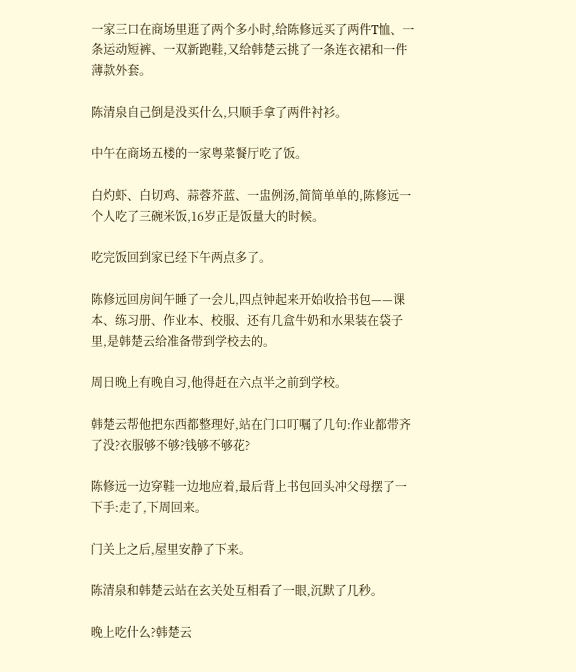一家三口在商场里逛了两个多小时,给陈修远买了两件T恤、一条运动短裤、一双新跑鞋,又给韩楚云挑了一条连衣裙和一件薄款外套。

陈清泉自己倒是没买什么,只顺手拿了两件衬衫。

中午在商场五楼的一家粤菜餐厅吃了饭。

白灼虾、白切鸡、蒜蓉芥蓝、一盅例汤,简简单单的,陈修远一个人吃了三碗米饭,16岁正是饭量大的时候。

吃完饭回到家已经下午两点多了。

陈修远回房间午睡了一会儿,四点钟起来开始收拾书包——课本、练习册、作业本、校服、还有几盒牛奶和水果装在袋子里,是韩楚云给准备带到学校去的。

周日晚上有晚自习,他得赶在六点半之前到学校。

韩楚云帮他把东西都整理好,站在门口叮嘱了几句:作业都带齐了没?衣服够不够?钱够不够花?

陈修远一边穿鞋一边地应着,最后背上书包回头冲父母摆了一下手:走了,下周回来。

门关上之后,屋里安静了下来。

陈清泉和韩楚云站在玄关处互相看了一眼,沉默了几秒。

晚上吃什么?韩楚云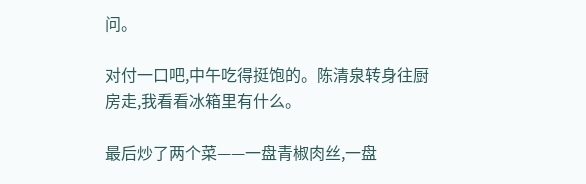问。

对付一口吧,中午吃得挺饱的。陈清泉转身往厨房走,我看看冰箱里有什么。

最后炒了两个菜——一盘青椒肉丝,一盘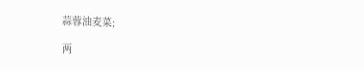蒜蓉油麦菜;

两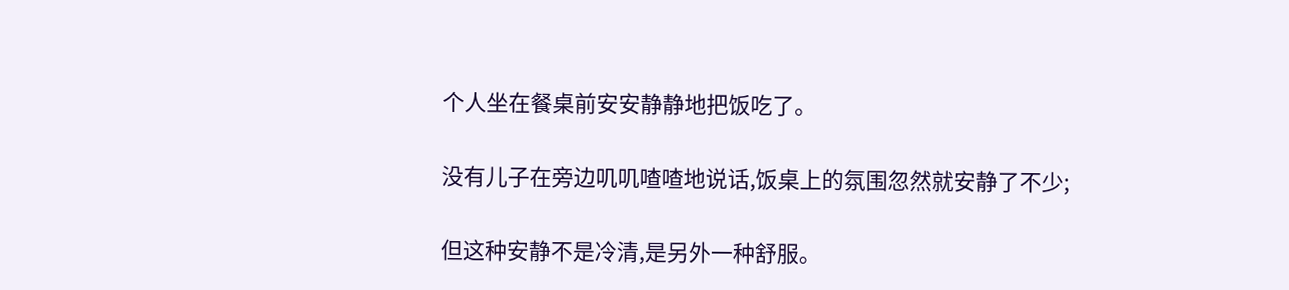个人坐在餐桌前安安静静地把饭吃了。

没有儿子在旁边叽叽喳喳地说话,饭桌上的氛围忽然就安静了不少;

但这种安静不是冷清,是另外一种舒服。